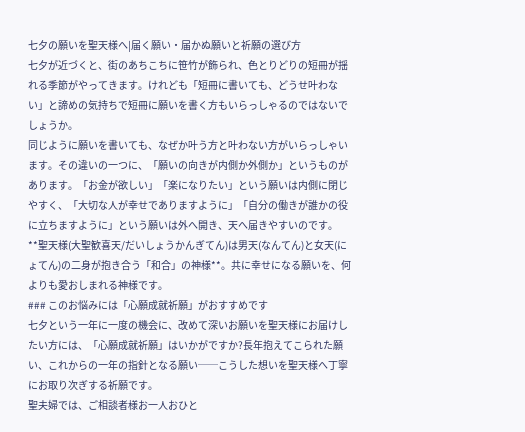七夕の願いを聖天様へ|届く願い・届かぬ願いと祈願の選び方
七夕が近づくと、街のあちこちに笹竹が飾られ、色とりどりの短冊が揺れる季節がやってきます。けれども「短冊に書いても、どうせ叶わない」と諦めの気持ちで短冊に願いを書く方もいらっしゃるのではないでしょうか。
同じように願いを書いても、なぜか叶う方と叶わない方がいらっしゃいます。その違いの一つに、「願いの向きが内側か外側か」というものがあります。「お金が欲しい」「楽になりたい」という願いは内側に閉じやすく、「大切な人が幸せでありますように」「自分の働きが誰かの役に立ちますように」という願いは外へ開き、天へ届きやすいのです。
**聖天様(大聖歓喜天/だいしょうかんぎてん)は男天(なんてん)と女天(にょてん)の二身が抱き合う「和合」の神様**。共に幸せになる願いを、何よりも愛おしまれる神様です。
### このお悩みには「心願成就祈願」がおすすめです
七夕という一年に一度の機会に、改めて深いお願いを聖天様にお届けしたい方には、「心願成就祈願」はいかがですか?長年抱えてこられた願い、これからの一年の指針となる願い──こうした想いを聖天様へ丁寧にお取り次ぎする祈願です。
聖夫婦では、ご相談者様お一人おひと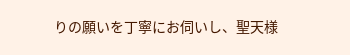りの願いを丁寧にお伺いし、聖天様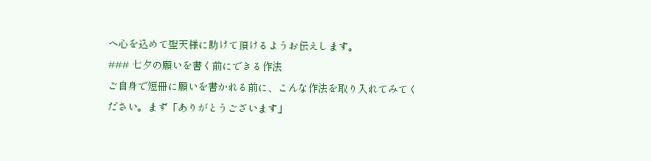へ心を込めて聖天様に助けて頂けるようお伝えします。
### 七夕の願いを書く前にできる作法
ご自身で短冊に願いを書かれる前に、こんな作法を取り入れてみてください。まず「ありがとうございます」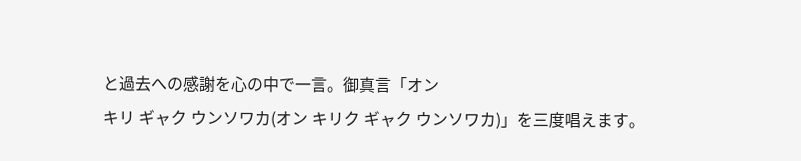と過去への感謝を心の中で一言。御真言「オン
キリ ギャク ウンソワカ(オン キリク ギャク ウンソワカ)」を三度唱えます。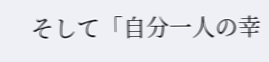そして「自分一人の幸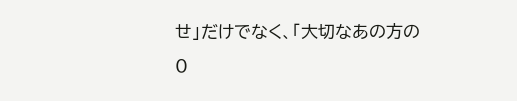せ」だけでなく、「大切なあの方の
0